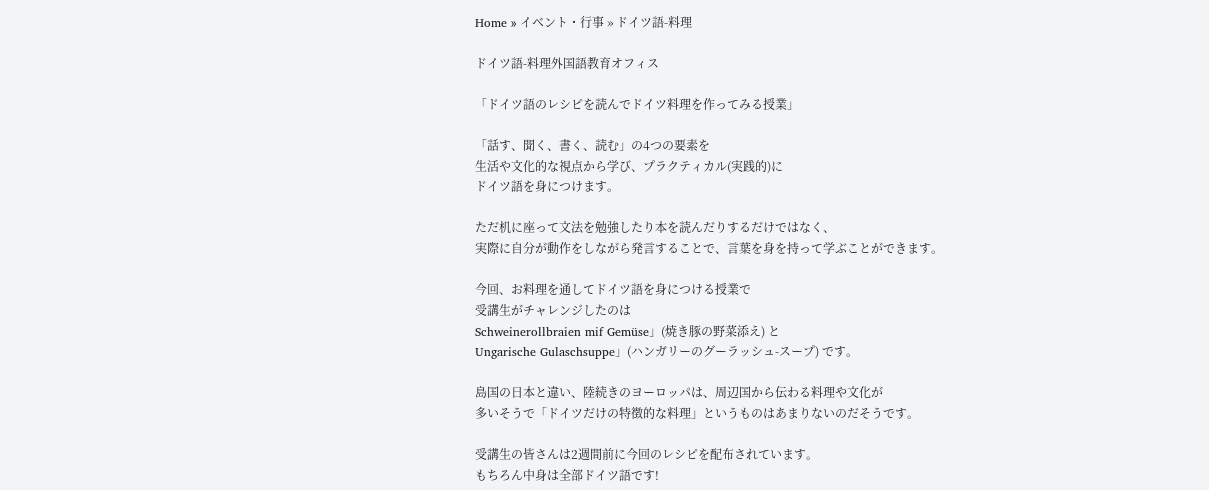Home » イベント・行事 » ドイツ語-料理

ドイツ語-料理外国語教育オフィス

「ドイツ語のレシピを読んでドイツ料理を作ってみる授業」

「話す、聞く、書く、読む」の4つの要素を
生活や文化的な視点から学び、プラクティカル(実践的)に
ドイツ語を身につけます。

ただ机に座って文法を勉強したり本を読んだりするだけではなく、
実際に自分が動作をしながら発言することで、言葉を身を持って学ぶことができます。

今回、お料理を通してドイツ語を身につける授業で
受講生がチャレンジしたのは
Schweinerollbraien mif Gemüse」(焼き豚の野菜添え) と
Ungarische Gulaschsuppe」(ハンガリーのグーラッシュ-スープ) です。

島国の日本と違い、陸続きのヨーロッパは、周辺国から伝わる料理や文化が
多いそうで「ドイツだけの特徴的な料理」というものはあまりないのだそうです。

受講生の皆さんは2週間前に今回のレシピを配布されています。
もちろん中身は全部ドイツ語です!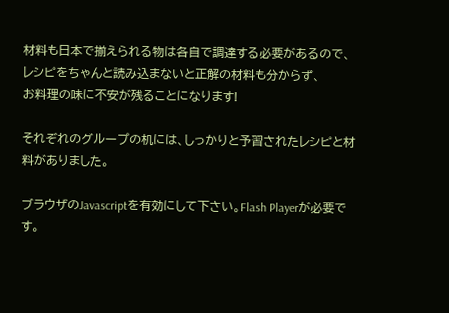材料も日本で揃えられる物は各自で調達する必要があるので、
レシピをちゃんと読み込まないと正解の材料も分からず、
お料理の味に不安が残ることになります!

それぞれのグループの机には、しっかりと予習されたレシピと材料がありました。

ブラウザのJavascriptを有効にして下さい。Flash Playerが必要です。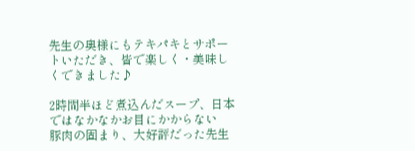先生の奥様にもテキパキとサポートいただき、皆で楽しく・美味しくできました♪

2時間半ほど煮込んだスープ、日本ではなかなかお目にかからない
豚肉の固まり、大好評だった先生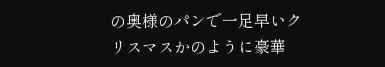の奥様のパンで一足早いクリスマスかのように豪華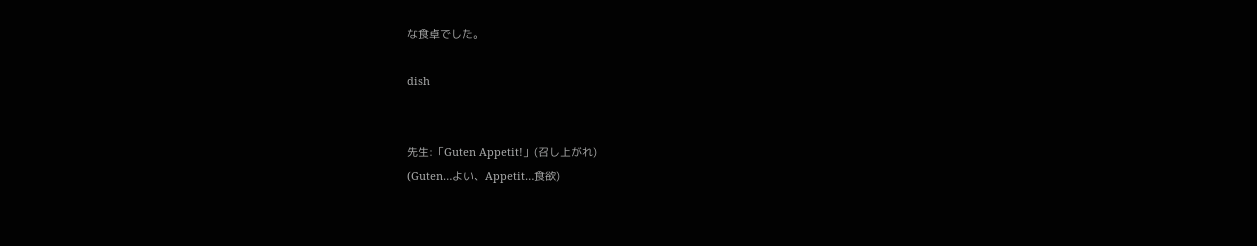な食卓でした。

dish


先生:「Guten Appetit!」(召し上がれ)
(Guten…よい、Appetit…食欲)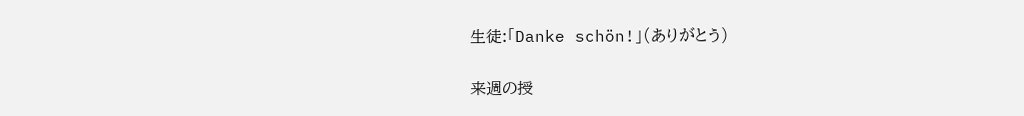生徒:「Danke schön!」(ありがとう)

来週の授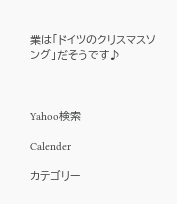業は「ドイツのクリスマスソング」だそうです♪



Yahoo検索

Calender

カテゴリー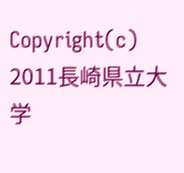Copyright(c) 2011長崎県立大学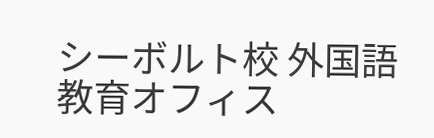シーボルト校 外国語教育オフィス